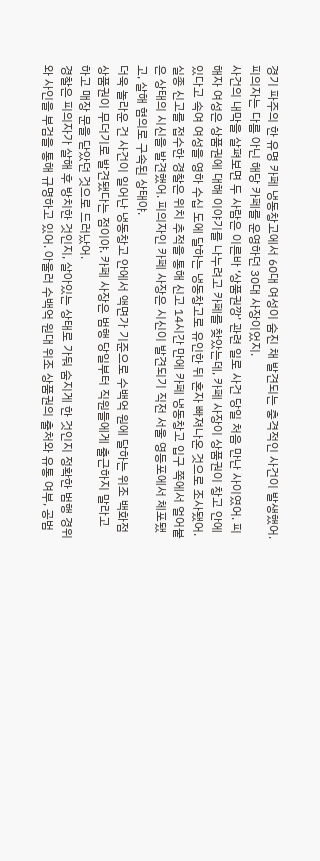경기 파주의 한 유명 카페 냉동창고에서 60대 여성이 숨진 채 발견되는 충격적인 사건이 발생했어. 피의자는 다름 아닌 해당 카페를 운영하던 30대 사장이었지.
사건의 내막을 살펴보면 두 사람은 이른바 ‘상품권깡’ 관련 일로 사건 당일 처음 만난 사이였어. 피해자 여성은 상품권에 대해 이야기를 나누려고 카페를 찾았는데, 카페 사장이 상품권이 창고 안에 있다고 속여 여성을 영하 수십 도에 달하는 냉동창고로 유인한 뒤 혼자 빠져나온 것으로 조사됐어.
실종 신고를 접수한 경찰은 위치 추적을 통해 신고 14시간 만에 카페 냉동창고 입구 쪽에서 얼어붙은 상태의 시신을 발견했어. 피의자인 카페 사장은 시신이 발견되기 직전 서울 영등포에서 체포됐고, 살해 혐의로 구속된 상태야.
더욱 놀라운 건 사건이 일어난 냉동창고 안에서 액면가 기준으로 수백억 원에 달하는 위조 백화점 상품권이 무더기로 발견됐다는 점이야. 카페 사장은 범행 당일부터 직원들에게 출근하지 말라고 하고 매장 문을 닫았던 것으로 드러났어.
경찰은 피의자가 살해 후 방치한 것인지, 살아있는 상태로 가둬 숨지게 한 것인지 정확한 범행 경위와 사인을 부검을 통해 규명하고 있어. 아울러 수백억 원대 위조 상품권의 출처와 유통 여부, 공범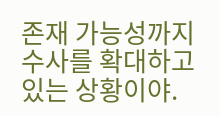존재 가능성까지 수사를 확대하고 있는 상황이야.